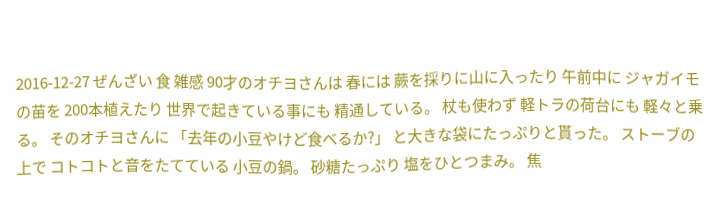2016-12-27 ぜんざい 食 雑感 90才のオチヨさんは 春には 蕨を採りに山に入ったり 午前中に ジャガイモの苗を 200本植えたり 世界で起きている事にも 精通している。 杖も使わず 軽トラの荷台にも 軽々と乗る。 そのオチヨさんに 「去年の小豆やけど食べるか?」 と大きな袋にたっぷりと貰った。 ストーブの上で コトコトと音をたてている 小豆の鍋。 砂糖たっぷり 塩をひとつまみ。 焦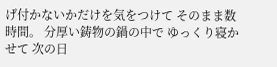げ付かないかだけを気をつけて そのまま数時間。 分厚い鋳物の鍋の中で ゆっくり寝かせて 次の日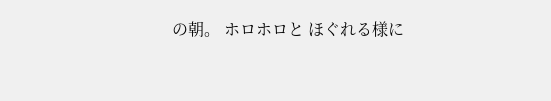の朝。 ホロホロと ほぐれる様に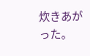炊きあがった。